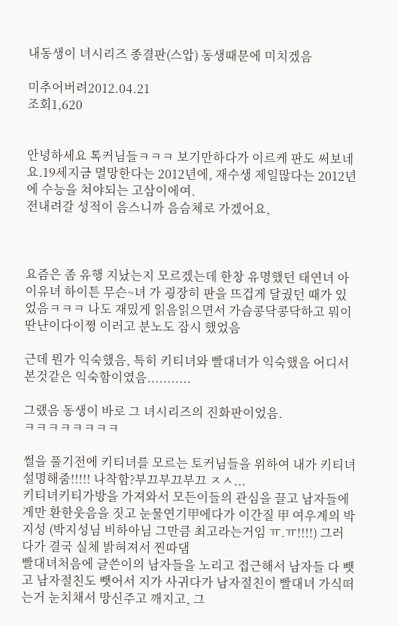내동생이 녀시리즈 종결판(스압) 동생때문에 미치겠음

미추어버려2012.04.21
조회1,620


안녕하세요 톡커님들ㅋㅋㅋ 보기만하다가 이르케 판도 써보네요.19세지금 멸망한다는 2012년에, 재수생 제일많다는 2012년에 수능을 쳐야되는 고삼이에여.
전내려갈 성적이 음스니까 음슴체로 가겠어요,



요즘은 좀 유행 지났는지 모르겠는데 한창 유명했던 태연녀 아이유녀 하이튼 무슨~녀 가 굉장히 판을 뜨겁게 달궜던 때가 있었음ㅋㅋㅋ 나도 재밌게 읽음읽으면서 가슴콩닥콩닥하고 뭐이딴냔이다이쪙 이러고 분노도 잠시 했었음

근데 뭔가 익숙했음, 특히 키티녀와 빨대녀가 익숙했음 어디서 본것같은 익숙함이였음...........

그랬음 동생이 바로 그 녀시리즈의 진화판이었음.
ㅋㅋㅋㅋㅋㅋㅋㅋ

썰을 풀기전에 키티녀를 모르는 토커님들을 위하여 내가 키티녀 설명해줌!!!!! 나착함?부끄부끄부끄 ㅈㅅ...
키티녀키티가방을 가져와서 모든이들의 관심을 끌고 남자들에게만 환한웃음을 짓고 눈물연기甲에다가 이간질 甲 여우계의 박지성 (박지성님 비하아님 그만큼 최고라는거임 ㅠ.ㅠ!!!!) 그러다가 결국 실체 밝혀져서 찐따댐
빨대녀처음에 글쓴이의 남자들을 노리고 접근해서 남자들 다 뺏고 남자절친도 뺏어서 지가 사귀다가 남자절친이 빨대녀 가식떠는거 눈치채서 망신주고 깨지고, 그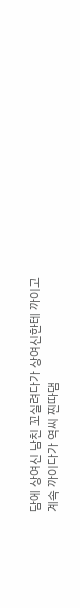담에 상여신 남친 꼬실려다가 상여신한테 까이고 계속 까이다가 역씨 찐따댐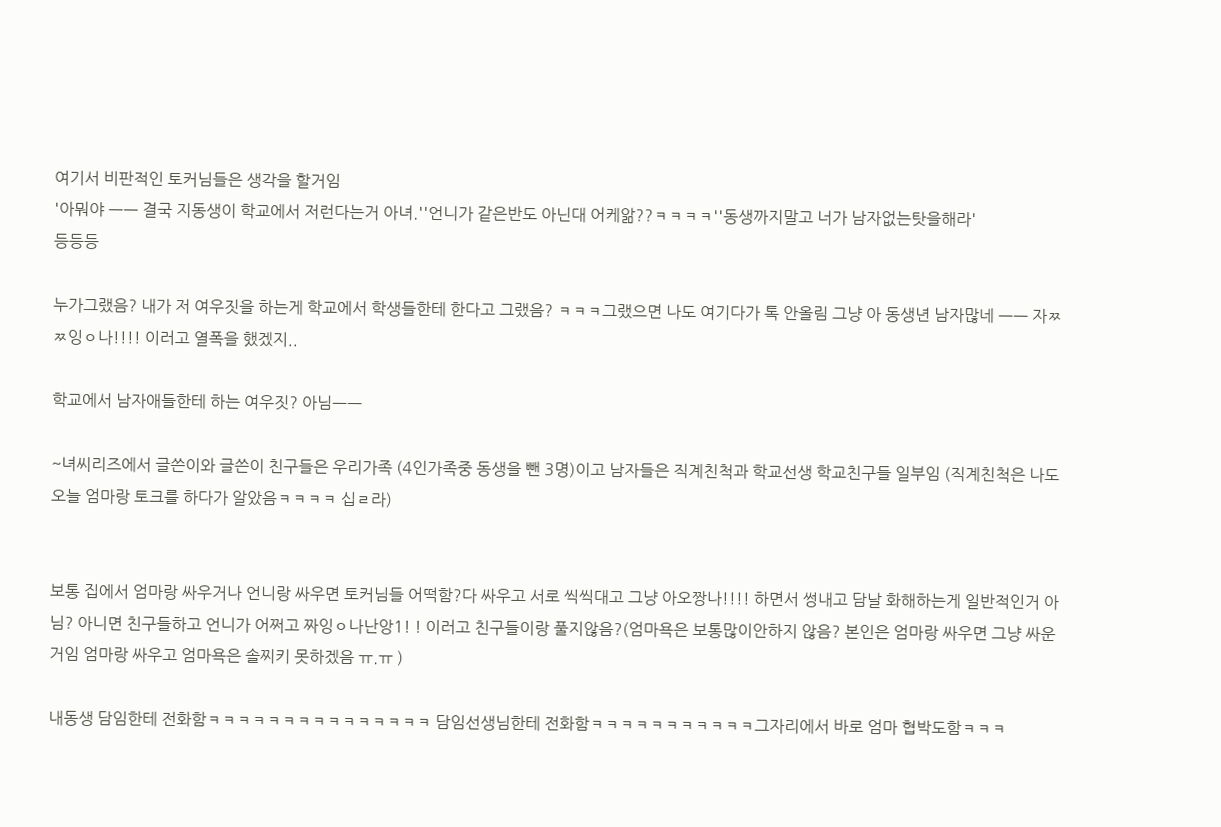여기서 비판적인 토커님들은 생각을 할거임
'아뭐야 ㅡㅡ 결국 지동생이 학교에서 저런다는거 아녀.''언니가 같은반도 아닌대 어케앎??ㅋㅋㅋㅋ''동생까지말고 너가 남자없는탓을해라'
등등등

누가그랬음? 내가 저 여우짓을 하는게 학교에서 학생들한테 한다고 그랬음? ㅋㅋㅋ그랬으면 나도 여기다가 톡 안올림 그냥 아 동생년 남자많네 ㅡㅡ 자ㅉㅉ잉ㅇ나!!!! 이러고 열폭을 했겠지..

학교에서 남자애들한테 하는 여우짓? 아님ㅡㅡ

~녀씨리즈에서 글쓴이와 글쓴이 친구들은 우리가족 (4인가족중 동생을 뺀 3명)이고 남자들은 직계친척과 학교선생 학교친구들 일부임 (직계친척은 나도 오늘 엄마랑 토크를 하다가 알았음ㅋㅋㅋㅋ 십ㄹ라)


보통 집에서 엄마랑 싸우거나 언니랑 싸우면 토커님들 어떡함?다 싸우고 서로 씩씩대고 그냥 아오짱나!!!! 하면서 썽내고 담날 화해하는게 일반적인거 아님? 아니면 친구들하고 언니가 어쩌고 짜잉ㅇ나난앙1! ! 이러고 친구들이랑 풀지않음?(엄마욕은 보통많이안하지 않음? 본인은 엄마랑 싸우면 그냥 싸운거임 엄마랑 싸우고 엄마욕은 솔찌키 못하겠음 ㅠ.ㅠ )

내동생 담임한테 전화함ㅋㅋㅋㅋㅋㅋㅋㅋㅋㅋㅋㅋㅋㅋㅋ 담임선생님한테 전화함ㅋㅋㅋㅋㅋㅋㅋㅋㅋㅋㅋ그자리에서 바로 엄마 협박도함ㅋㅋㅋ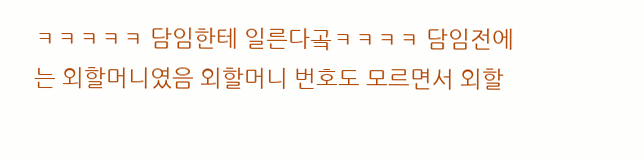ㅋㅋㅋㅋㅋ 담임한테 일른다곸ㅋㅋㅋㅋ 담임전에는 외할머니였음 외할머니 번호도 모르면서 외할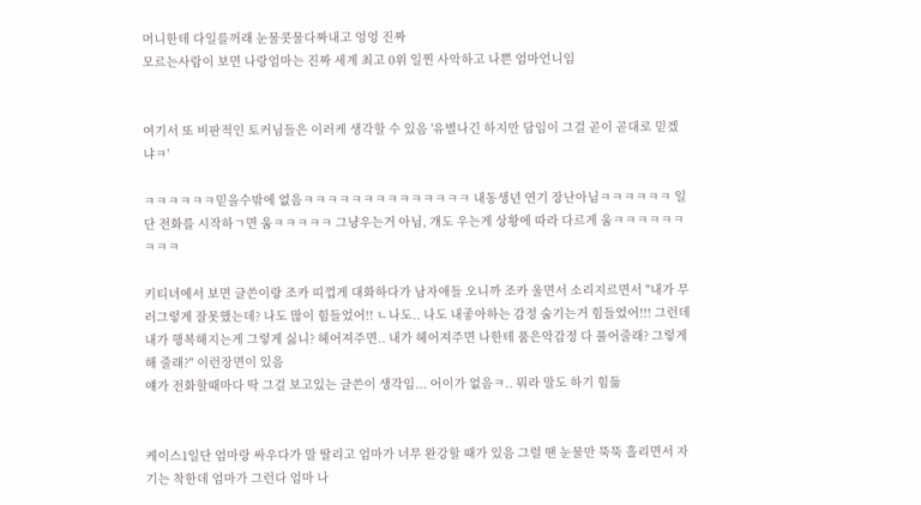머니한테 다일를꺼래 눈물콧물다짜내고 엉엉 진짜
모르는사람이 보면 나랑엄마는 진짜 세계 최고 0위 일찐 사악하고 나쁜 엄마언니임


여기서 또 비판적인 토커님들은 이러케 생각할 수 있음 '유별나긴 하지만 담임이 그걸 곧이 곧대로 믿겠냐ㅋ'

ㅋㅋㅋㅋㅋㅋ믿을수밖에 없음ㅋㅋㅋㅋㅋㅋㅋㅋㅋㅋㅋㅋㅋㅋ 내동생년 연기 장난아님ㅋㅋㅋㅋㅋㅋ 일단 전화를 시작하ㄱ면 움ㅋㅋㅋㅋㅋ 그냥우는거 아님, 걔도 우는게 상황에 따라 다르게 움ㅋㅋㅋㅋㅋㅋㅋㅋㅋ

키티녀에서 보면 글쓴이랑 조카 띠껍게 대화하다가 남자애들 오니까 조카 울면서 소리지르면서 "내가 무러그렇게 잘못했는데? 나도 많이 힘들었어!! ㄴ나도.. 나도 내좋아하는 감정 숨기는거 힘들었어!!! 그런데 내가 행복해지는게 그렇게 싫니? 헤어져주면.. 내가 헤어져주면 나한테 품은악감정 다 풀어줄래? 그렇게 해 줄래?" 이런장면이 있음
얘가 전화할때마다 딱 그걸 보고있는 글쓴이 생각임... 어이가 없음ㅋ.. 뭐라 말도 하기 힘듦


케이스1일단 엄마랑 싸우다가 말 딸리고 엄마가 너무 완강할 때가 있음 그럴 땐 눈물만 뚝뚝 흘리면서 자기는 착한데 엄마가 그런다 엄마 나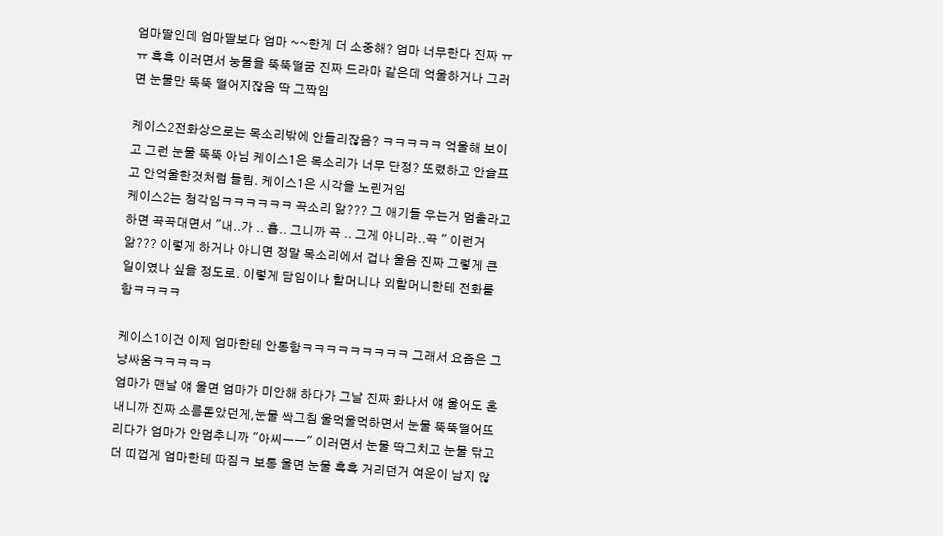엄마딸인데 엄마딸보다 엄마 ~~한게 더 소중해? 엄마 너무한다 진짜 ㅠㅠ 흑흑 이러면서 눙물을 뚝뚝떨굼 진짜 드라마 같은데 억울하거나 그러면 눈물만 뚝뚝 떨어지잖음 딱 그짝임

케이스2전화상으로는 목소리밖에 안들리잖음? ㅋㅋㅋㅋㅋ 억울해 보이고 그런 눈물 뚝뚝 아님 케이스1은 목소리가 너무 단정? 또렸하고 안슬프고 안억울한것처럼 들림. 케이스1은 시각을 노린거임
케이스2는 청각임ㅋㅋㅋㅋㅋㅋ 끅소리 앎??? 그 애기들 우는거 멈출라고 하면 끅끅대면서 "내..가 .. 흡.. 그니까 끅 .. 그게 아니라..끅 " 이런거 앎??? 이렇게 하거나 아니면 정말 목소리에서 겁나 울음 진짜 그렇게 큰일이였나 싶을 정도로. 이렇게 담임이나 할머니나 외할머니한테 전화를 함ㅋㅋㅋㅋ

케이스1이건 이제 엄마한테 안통함ㅋㅋㅋㅋㅋㅋㅋㅋㅋ 그래서 요즘은 그냥싸움ㅋㅋㅋㅋㅋ
엄마가 맨날 얘 울면 엄마가 미안해 하다가 그날 진짜 화나서 얘 울어도 혼내니까 진짜 소름돋았던게,눈물 싹그침 울먹울먹하면서 눈물 뚝뚝떨어뜨리다가 엄마가 안멈추니까 "아씨ㅡㅡ" 이러면서 눈물 딱그치고 눈물 닦고 더 띠껍게 엄마한테 따짐ㅋ 보통 울면 눈물 흑흑 거리던거 여운이 남지 않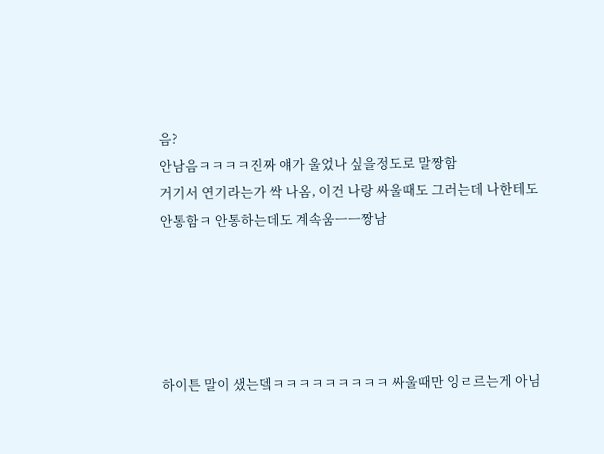음?
안남음ㅋㅋㅋㅋ진짜 얘가 울었나 싶을정도로 말짱함
거기서 연기라는가 싹 나옴, 이건 나랑 싸울때도 그러는데 나한테도 안통함ㅋ 안통하는데도 계속움ㅡㅡ짱남





하이튼 말이 샜는뎈ㅋㅋㅋㅋㅋㅋㅋㅋㅋ 싸울때만 잉ㄹ르는게 아님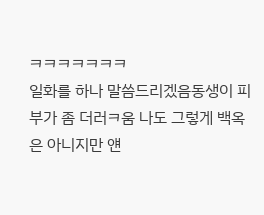ㅋㅋㅋㅋㅋㅋㅋ
일화를 하나 말씀드리겠음동생이 피부가 좀 더러ㅋ움 나도 그렇게 백옥은 아니지만 얜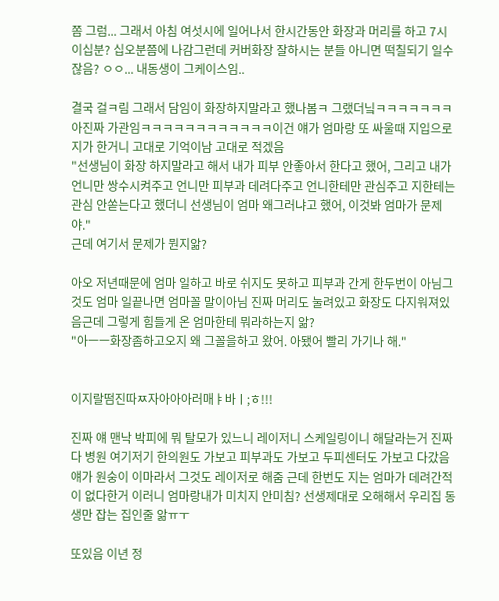쫌 그럼... 그래서 아침 여섯시에 일어나서 한시간동안 화장과 머리를 하고 7시 이십분? 십오분쯤에 나감그런데 커버화장 잘하시는 분들 아니면 떡칠되기 일수잖음? ㅇㅇ... 내동생이 그케이스임..

결국 걸ㅋ림 그래서 담임이 화장하지말라고 했나봄ㅋ 그랬더닠ㅋㅋㅋㅋㅋㅋㅋ 아진짜 가관임ㅋㅋㅋㅋㅋㅋㅋㅋㅋㅋㅋㅋ이건 얘가 엄마랑 또 싸울때 지입으로 지가 한거니 고대로 기억이남 고대로 적겠음
"선생님이 화장 하지말라고 해서 내가 피부 안좋아서 한다고 했어, 그리고 내가 언니만 쌍수시켜주고 언니만 피부과 데려다주고 언니한테만 관심주고 지한테는 관심 안쏟는다고 했더니 선생님이 엄마 왜그러냐고 했어, 이것봐 엄마가 문제야."
근데 여기서 문제가 뭔지앎?

아오 저년때문에 엄마 일하고 바로 쉬지도 못하고 피부과 간게 한두번이 아님그것도 엄마 일끝나면 엄마꼴 말이아님 진짜 머리도 눌려있고 화장도 다지워져있음근데 그렇게 힘들게 온 엄마한테 뭐라하는지 앎?
"아ㅡㅡ화장좀하고오지 왜 그꼴을하고 왔어. 아됐어 빨리 가기나 해."


이지랄떰진따ㅉ자아아아러매ㅑ바ㅣ;ㅎ!!!

진짜 얘 맨낙 박피에 뭐 탈모가 있느니 레이저니 스케일링이니 해달라는거 진짜 다 병원 여기저기 한의원도 가보고 피부과도 가보고 두피센터도 가보고 다갔음 얘가 원숭이 이마라서 그것도 레이저로 해줌 근데 한번도 지는 엄마가 데려간적이 없다한거 이러니 엄마랑내가 미치지 안미침? 선생제대로 오해해서 우리집 동생만 잡는 집인줄 앎ㅠㅜ

또있음 이년 정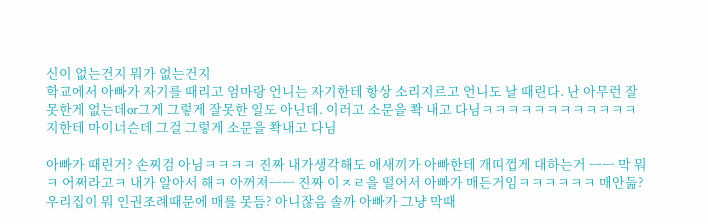신이 없는건지 뭐가 없는건지
학교에서 아빠가 자기를 때리고 엄마랑 언니는 자기한테 항상 소리지르고 언니도 날 때린다. 난 아무런 잘못한게 없는데or그게 그렇게 잘못한 일도 아닌데. 이러고 소문을 쫙 내고 다님ㅋㅋㅋㅋㅋㅋㅋㅋㅋㅋㅋㅋ 지한테 마이너슨데 그걸 그렇게 소문을 쫙내고 다님

아빠가 때린거? 손찌검 아님ㅋㅋㅋㅋ 진짜 내가생각해도 애새끼가 아빠한테 개띠껍게 대하는거 ㅡㅡ 막 뭐ㅋ 어쩌라고ㅋ 내가 알아서 해ㅋ 아꺼져ㅡㅡ 진짜 이ㅈㄹ을 떨어서 아빠가 매든거임ㅋㅋㅋㅋㅋㅋ 매안듦? 우리집이 뭐 인권조례때문에 매를 못듬? 아니잖음 솔까 아빠가 그냥 막때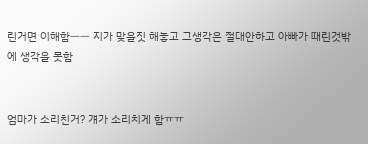린거면 이해함ㅡㅡ 지가 맞을짓 해놓고 그생각은 절대안하고 아빠가 때린것밖에 생각을 못함


엄마가 소리친거? 걔가 소리치게 함ㅠㅠ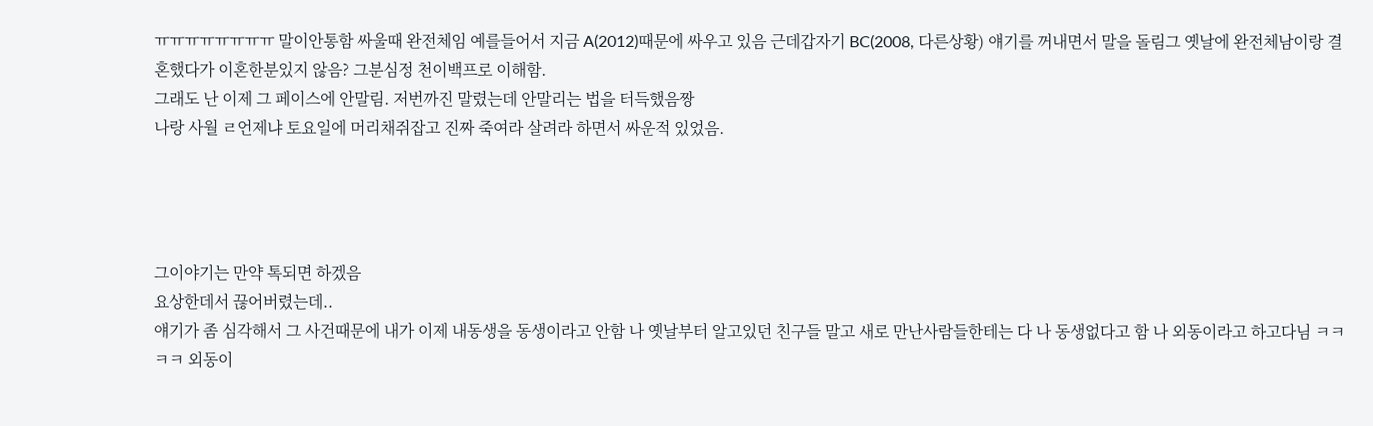ㅠㅠㅠㅠㅠㅠㅠㅠ 말이안통함 싸울때 완전체임 예를들어서 지금 A(2012)때문에 싸우고 있음 근데갑자기 BC(2008, 다른상황) 얘기를 꺼내면서 말을 돌림그 옛날에 완전체남이랑 결혼했다가 이혼한분있지 않음? 그분심정 천이백프로 이해함.
그래도 난 이제 그 페이스에 안말림. 저번까진 말렸는데 안말리는 법을 터득했음짱
나랑 사월 ㄹ언제냐 토요일에 머리채쥐잡고 진짜 죽여라 살려라 하면서 싸운적 있었음.




그이야기는 만약 톡되면 하겠음
요상한데서 끊어버렸는데..
얘기가 좀 심각해서 그 사건때문에 내가 이제 내동생을 동생이라고 안함 나 옛날부터 알고있던 친구들 말고 새로 만난사람들한테는 다 나 동생없다고 함 나 외동이라고 하고다님 ㅋㅋㅋㅋ 외동이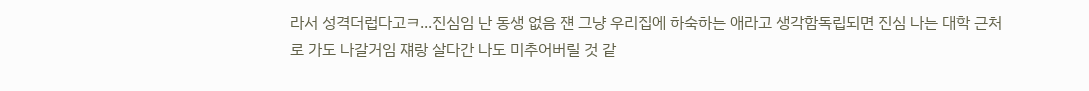라서 성격더럽다고ㅋ...진심임 난 동생 없음 쟨 그냥 우리집에 하숙하는 애라고 생각함독립되면 진심 나는 대학 근처로 가도 나갈거임 쟤랑 살다간 나도 미추어버릴 것 같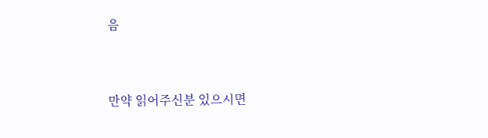음


만약 읽어주신분 있으시면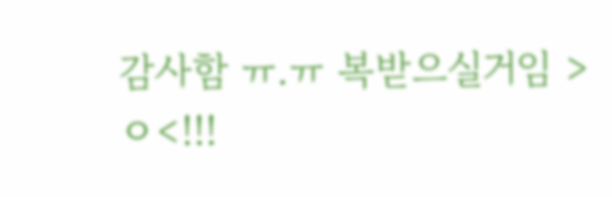감사함 ㅠ.ㅠ 복받으실거임 >ㅇ<!!!